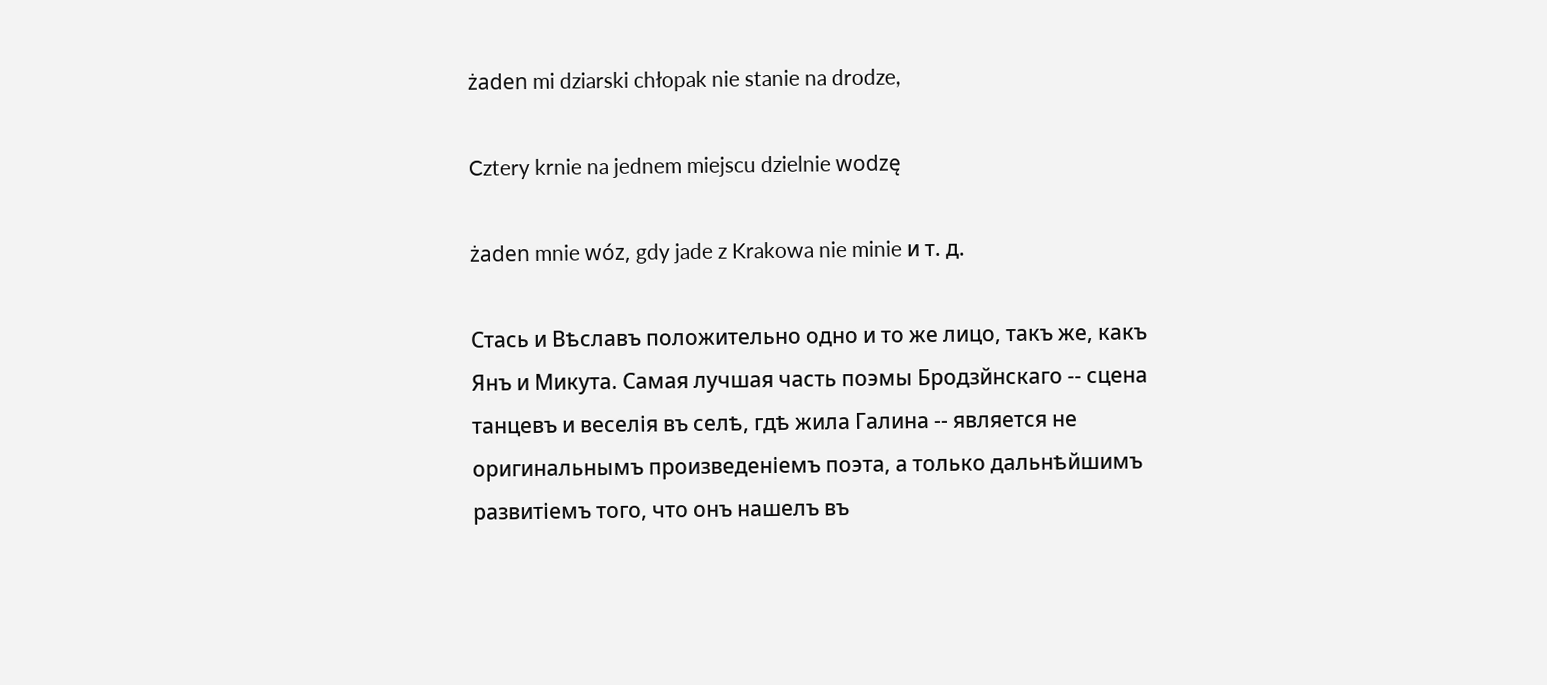żaden mi dziarski chłopak nie stanie na drodze,

Cztery krnie na jednem miejscu dzielnie wodzę

żaden mnie wóz, gdy jade z Krakowa nie minie и т. д.

Стась и Вѣславъ положительно одно и то же лицо, такъ же, какъ Янъ и Микута. Самая лучшая часть поэмы Бродзйнскаго -- сцена танцевъ и веселія въ селѣ, гдѣ жила Галина -- является не оригинальнымъ произведеніемъ поэта, а только дальнѣйшимъ развитіемъ того, что онъ нашелъ въ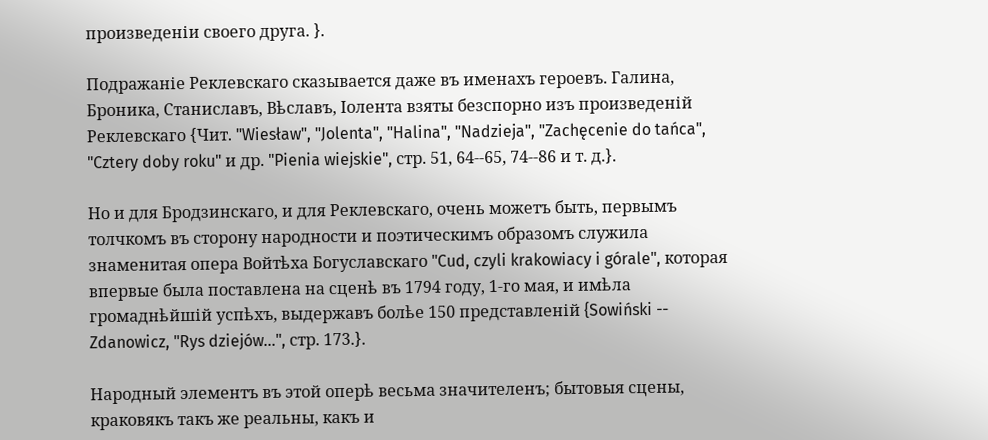произведеніи своего друга. }.

Подражаніе Реклевскаго сказывается даже въ именахъ героевъ. Галина, Броника, Станиславъ, Вѣславъ, Іолента взяты безспорно изъ произведеній Реклевскаго {Чит. "Wiesław", "Jolenta", "Halina", "Nadzieja", "Zachęcenie do tańca", "Cztery doby roku" и др. "Pienia wiejskie", стр. 51, 64--65, 74--86 и т. д.}.

Но и для Бродзинскаго, и для Реклевскаго, очень можетъ быть, первымъ толчкомъ въ сторону народности и поэтическимъ образомъ служила знаменитая опера Войтѣха Богуславскаго "Cud, czyli krakowiacy i górale", которая впервые была поставлена на сценѣ въ 1794 году, 1-го мая, и имѣла громаднѣйшій успѣхъ, выдержавъ болѣе 150 представленій {Sowiński -- Zdanowicz, "Rys dziejów...", стр. 173.}.

Народный элементъ въ этой оперѣ весьма значителенъ; бытовыя сцены, краковякъ такъ же реальны, какъ и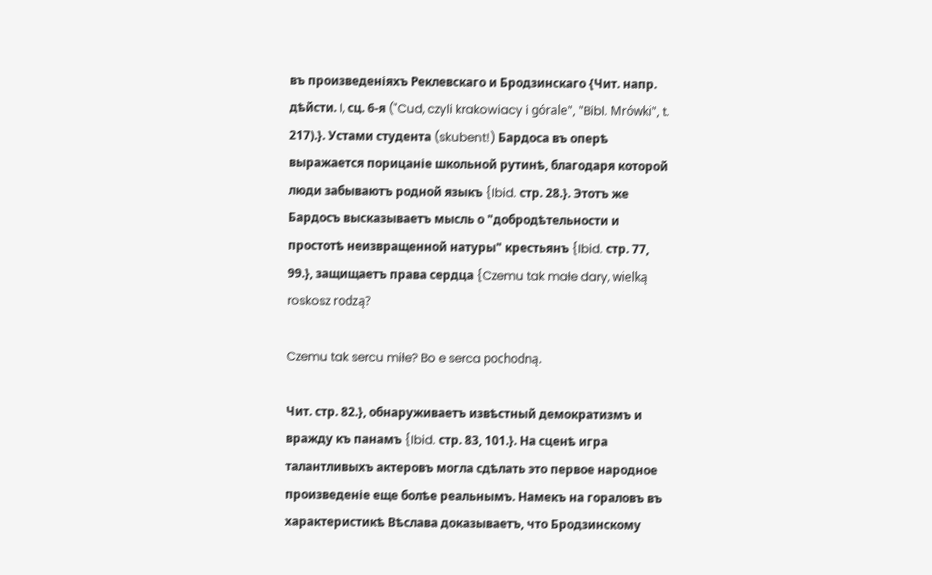въ произведеніяхъ Реклевскаго и Бродзинскаго {Чит. напр. дѣйсти. I, сц. 6-я ("Cud, czyli krakowiacy i górale", "Bibl. Mrówki", t. 217).}. Устами студента (skubent!) Бардоса въ оперѣ выражается порицаніе школьной рутинѣ, благодаря которой люди забываютъ родной языкъ {Ibid. стр. 28.}. Этотъ же Бардосъ высказываетъ мысль о "добродѣтельности и простотѣ неизвращенной натуры" крестьянъ {Ibid. стр. 77, 99.}, защищаетъ права сердца {Czemu tak małe dary, wielką roskosz rodzą?

Czemu tak sercu miłe? Bo e serca pochodną.

Чит. стр. 82.}, обнаруживаетъ извѣстный демократизмъ и вражду къ панамъ {Ibid. стр. 83, 101.}. На сценѣ игра талантливыхъ актеровъ могла сдѣлать это первое народное произведеніе еще болѣе реальнымъ. Намекъ на гораловъ въ характеристикѣ Вѣслава доказываетъ, что Бродзинскому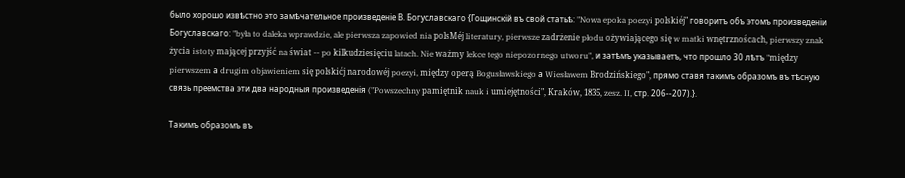было хорошо извѣстно это замѣчательное произведеніе В. Богуславскаго {Гощинскій въ свой статьѣ: "Nowa epoka poezyi polskiéj" говоритъ объ этомъ произведеніи Богуславскаго: "była to daleka wprawdzie, ale pierwsza zapowied nia polsMéj literatury, pierwsze zadrżenie płodu ożywiającego się w matki wnętrznoścach, pierwszy znak życia istoty mającej przyjść na świat -- po kilkudziesięciu latach. Nie ważmy lekce tego niepozornego utworu", и затѣмъ указываетъ, что прошло 30 лѣтъ "między pierwszem а drugim objawieniem się polskićj narodowéj poezyi, między operą Bogusławskiego а Wiesławem Brodzińskiego", прямо ставя такимъ образомъ въ тѣсную связь преемства эти два народныя произведенія ("Powszechny pamiętnik nauk i umiejętności", Kraków, 1835, zesz. II, стр. 206--207).}.

Такимъ образомъ въ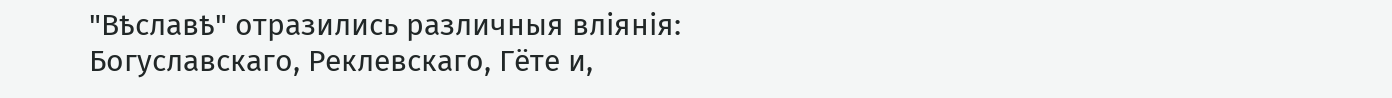"Вѣславѣ" отразились различныя вліянія: Богуславскаго, Реклевскаго, Гёте и,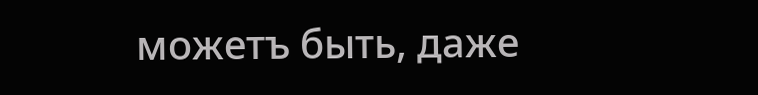можетъ быть, даже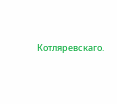Котляревскаго.